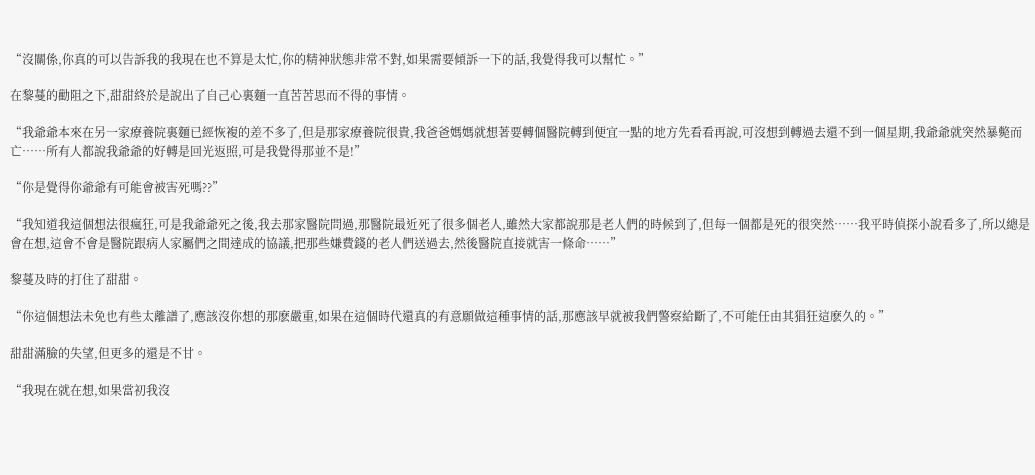“沒關係,你真的可以告訴我的我現在也不算是太忙,你的精神狀態非常不對,如果需要傾訴一下的話,我覺得我可以幫忙。”

在黎蔓的勸阻之下,甜甜終於是說出了自己心裏麵一直苦苦思而不得的事情。

“我爺爺本來在另一家療養院裏麵已經恢複的差不多了,但是那家療養院很貴,我爸爸媽媽就想著要轉個醫院轉到便宜一點的地方先看看再說,可沒想到轉過去還不到一個星期,我爺爺就突然暴斃而亡……所有人都說我爺爺的好轉是回光返照,可是我覺得那並不是!”

“你是覺得你爺爺有可能會被害死嗎??”

“我知道我這個想法很瘋狂,可是我爺爺死之後,我去那家醫院問過,那醫院最近死了很多個老人,雖然大家都說那是老人們的時候到了,但每一個都是死的很突然……我平時偵探小說看多了,所以總是會在想,這會不會是醫院跟病人家屬們之間達成的協議,把那些嫌費錢的老人們送過去,然後醫院直接就害一條命……”

黎蔓及時的打住了甜甜。

“你這個想法未免也有些太離譜了,應該沒你想的那麽嚴重,如果在這個時代還真的有意願做這種事情的話,那應該早就被我們警察給斷了,不可能任由其猖狂這麽久的。”

甜甜滿臉的失望,但更多的還是不甘。

“我現在就在想,如果當初我沒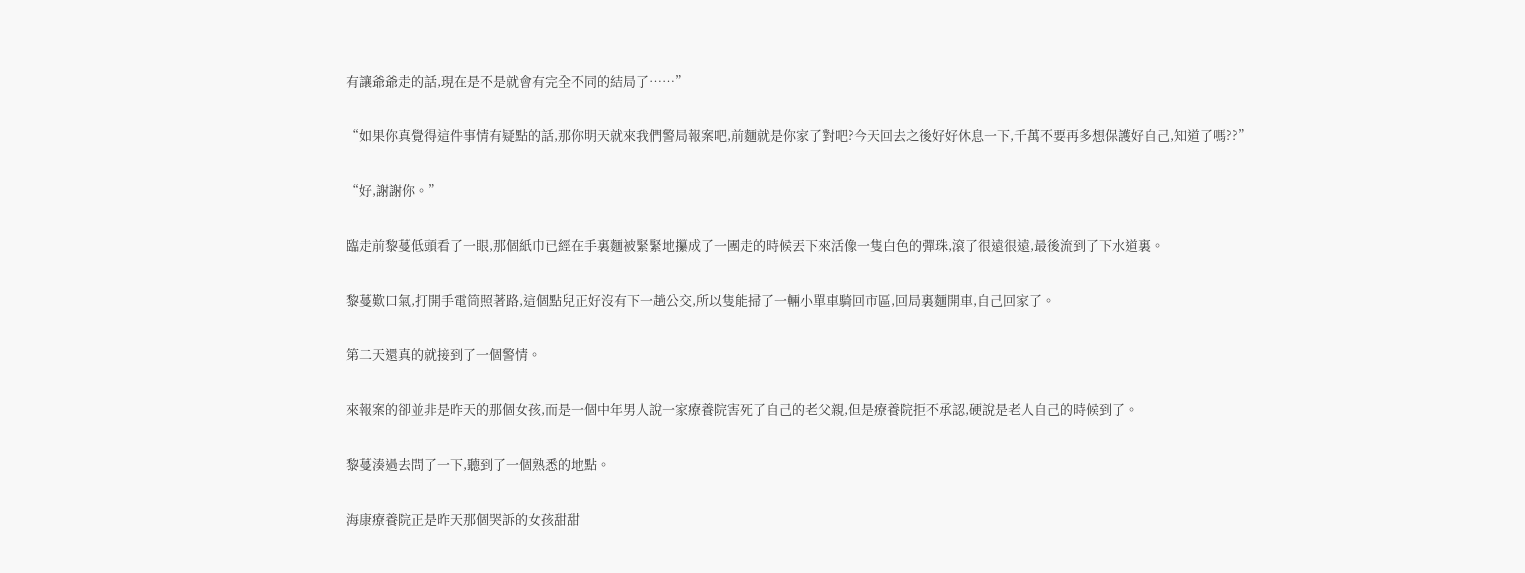有讓爺爺走的話,現在是不是就會有完全不同的結局了……”

“如果你真覺得這件事情有疑點的話,那你明天就來我們警局報案吧,前麵就是你家了對吧?今天回去之後好好休息一下,千萬不要再多想保護好自己,知道了嗎??”

“好,謝謝你。”

臨走前黎蔓低頭看了一眼,那個紙巾已經在手裏麵被緊緊地攥成了一團走的時候丟下來活像一隻白色的彈珠,滾了很遠很遠,最後流到了下水道裏。

黎蔓歎口氣,打開手電筒照著路,這個點兒正好沒有下一趟公交,所以隻能掃了一輛小單車騎回市區,回局裏麵開車,自己回家了。

第二天還真的就接到了一個警情。

來報案的卻並非是昨天的那個女孩,而是一個中年男人說一家療養院害死了自己的老父親,但是療養院拒不承認,硬說是老人自己的時候到了。

黎蔓湊過去問了一下,聽到了一個熟悉的地點。

海康療養院正是昨天那個哭訴的女孩甜甜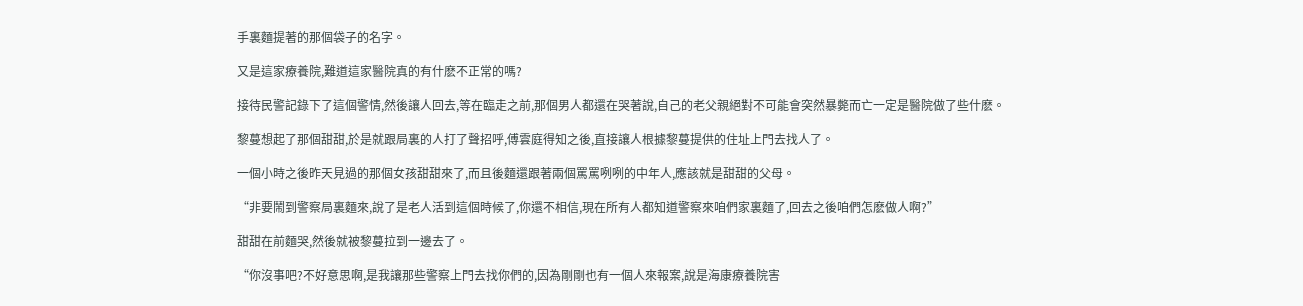手裏麵提著的那個袋子的名字。

又是這家療養院,難道這家醫院真的有什麽不正常的嗎?

接待民警記錄下了這個警情,然後讓人回去,等在臨走之前,那個男人都還在哭著說,自己的老父親絕對不可能會突然暴斃而亡一定是醫院做了些什麽。

黎蔓想起了那個甜甜,於是就跟局裏的人打了聲招呼,傅雲庭得知之後,直接讓人根據黎蔓提供的住址上門去找人了。

一個小時之後昨天見過的那個女孩甜甜來了,而且後麵還跟著兩個罵罵咧咧的中年人,應該就是甜甜的父母。

“非要鬧到警察局裏麵來,說了是老人活到這個時候了,你還不相信,現在所有人都知道警察來咱們家裏麵了,回去之後咱們怎麽做人啊?”

甜甜在前麵哭,然後就被黎蔓拉到一邊去了。

“你沒事吧?不好意思啊,是我讓那些警察上門去找你們的,因為剛剛也有一個人來報案,說是海康療養院害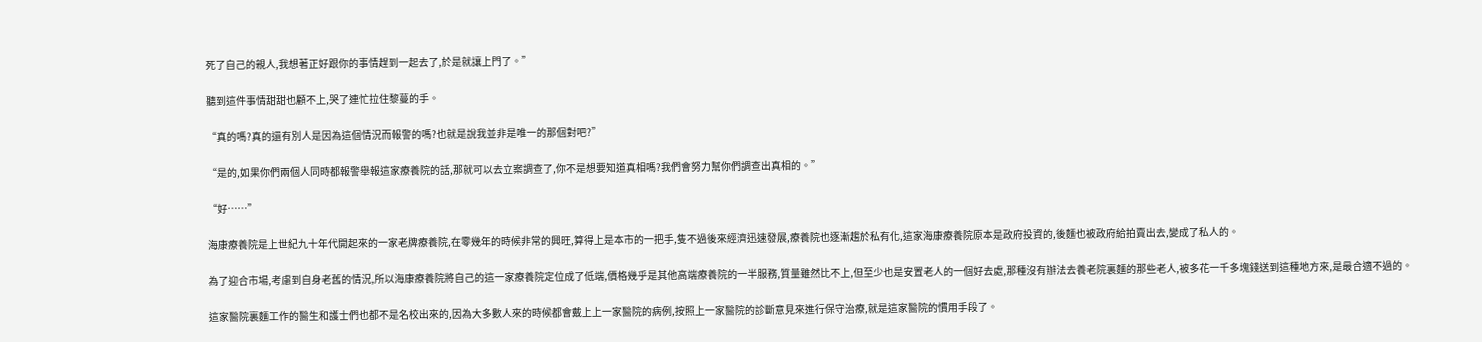死了自己的親人,我想著正好跟你的事情趕到一起去了,於是就讓上門了。”

聽到這件事情甜甜也顧不上,哭了連忙拉住黎蔓的手。

“真的嗎?真的還有別人是因為這個情況而報警的嗎?也就是說我並非是唯一的那個對吧?”

“是的,如果你們兩個人同時都報警舉報這家療養院的話,那就可以去立案調查了,你不是想要知道真相嗎?我們會努力幫你們調查出真相的。”

“好……”

海康療養院是上世紀九十年代開起來的一家老牌療養院,在零幾年的時候非常的興旺,算得上是本市的一把手,隻不過後來經濟迅速發展,療養院也逐漸趨於私有化,這家海康療養院原本是政府投資的,後麵也被政府給拍賣出去,變成了私人的。

為了迎合市場,考慮到自身老舊的情況,所以海康療養院將自己的這一家療養院定位成了低端,價格幾乎是其他高端療養院的一半服務,質量雖然比不上,但至少也是安置老人的一個好去處,那種沒有辦法去養老院裏麵的那些老人,被多花一千多塊錢送到這種地方來,是最合適不過的。

這家醫院裏麵工作的醫生和護士們也都不是名校出來的,因為大多數人來的時候都會戴上上一家醫院的病例,按照上一家醫院的診斷意見來進行保守治療,就是這家醫院的慣用手段了。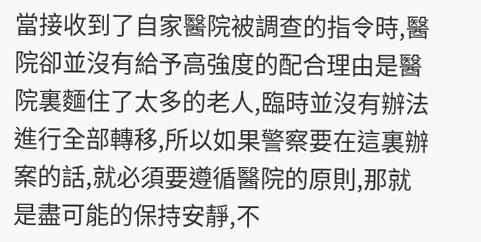當接收到了自家醫院被調查的指令時,醫院卻並沒有給予高強度的配合理由是醫院裏麵住了太多的老人,臨時並沒有辦法進行全部轉移,所以如果警察要在這裏辦案的話,就必須要遵循醫院的原則,那就是盡可能的保持安靜,不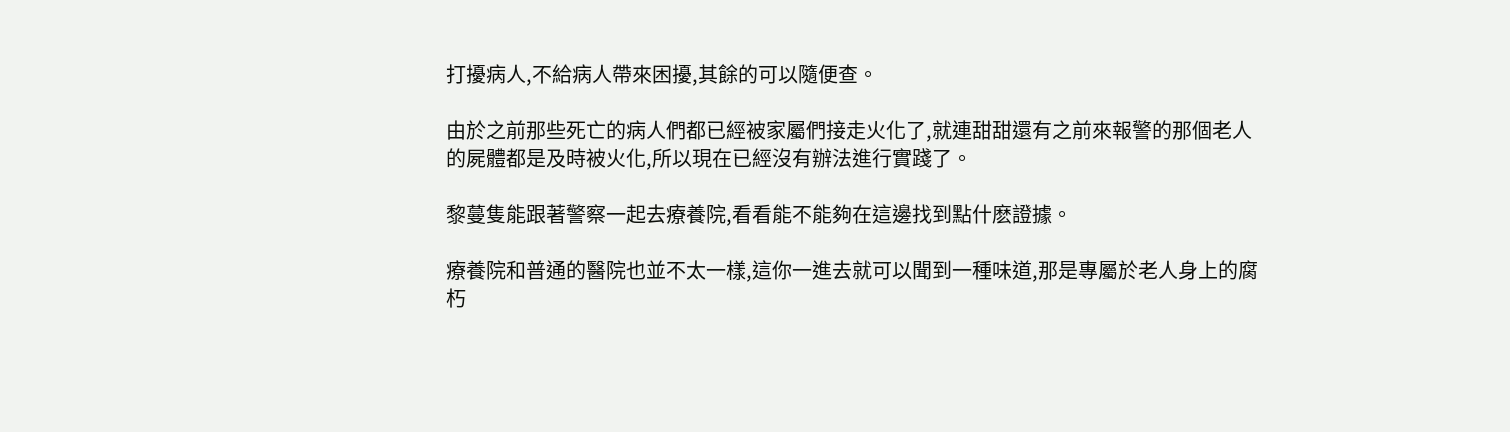打擾病人,不給病人帶來困擾,其餘的可以隨便查。

由於之前那些死亡的病人們都已經被家屬們接走火化了,就連甜甜還有之前來報警的那個老人的屍體都是及時被火化,所以現在已經沒有辦法進行實踐了。

黎蔓隻能跟著警察一起去療養院,看看能不能夠在這邊找到點什麽證據。

療養院和普通的醫院也並不太一樣,這你一進去就可以聞到一種味道,那是專屬於老人身上的腐朽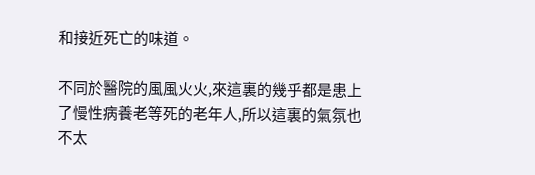和接近死亡的味道。

不同於醫院的風風火火,來這裏的幾乎都是患上了慢性病養老等死的老年人,所以這裏的氣氛也不太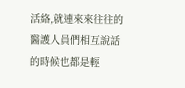活絡,就連來來往往的醫護人員們相互說話的時候也都是輕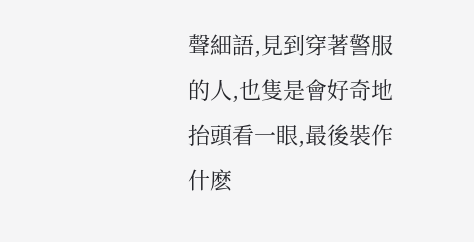聲細語,見到穿著警服的人,也隻是會好奇地抬頭看一眼,最後裝作什麽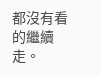都沒有看的繼續走。